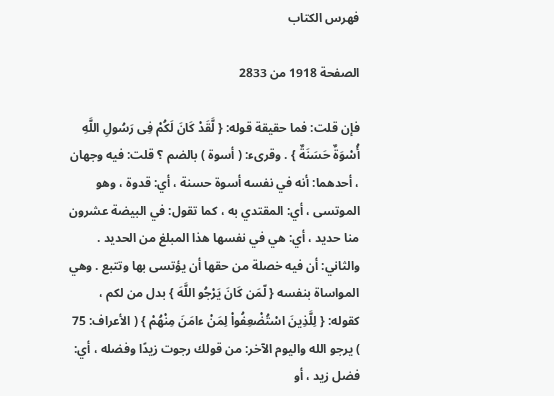فهرس الكتاب

الصفحة 1918 من 2833

فإن قلت: فما حقيقة قوله: { لَّقَدْ كَانَ لَكُمْ فِى رَسُولِ اللَّهِ أُسْوَةٌ حَسَنَةٌ } . وقرىء: ( أسوة ) بالضم ؟ قلت: فيه وجهان ، أحدهما: أنه في نفسه أسوة حسنة ، أي: قدوة ، وهو الموتسى ، أي: المقتدي به ، كما تقول: في البيضة عشرون منا حديد ، أي: هي في نفسها هذا المبلغ من الحديد . والثاني: أن فيه خصلة من حقها أن يؤتسى بها وتتبع . وهي المواساة بنفسه { لّمَن كَانَ يَرْجُو اللَّهَ } بدل من لكم ، كقوله: { لِلَّذِينَ اسْتُضْعِفُواْ لِمَنْ ءامَنَ مِنْهُمْ } ( الأعراف: 75 ) يرجو الله واليوم الآخر: من قولك رجوت زيدًا وفضله ، أي: فضل زيد ، أو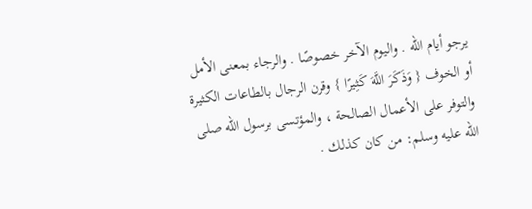يرجو أيام الله . واليوم الآخر خصوصًا . والرجاء بمعنى الأمل أو الخوف { وَذَكَرَ اللَّهَ كَثِيرًا } وقرن الرجال بالطاعات الكثيرة والتوفر على الأعمال الصالحة ، والمؤتسى برسول الله صلى الله عليه وسلم: من كان كذلك .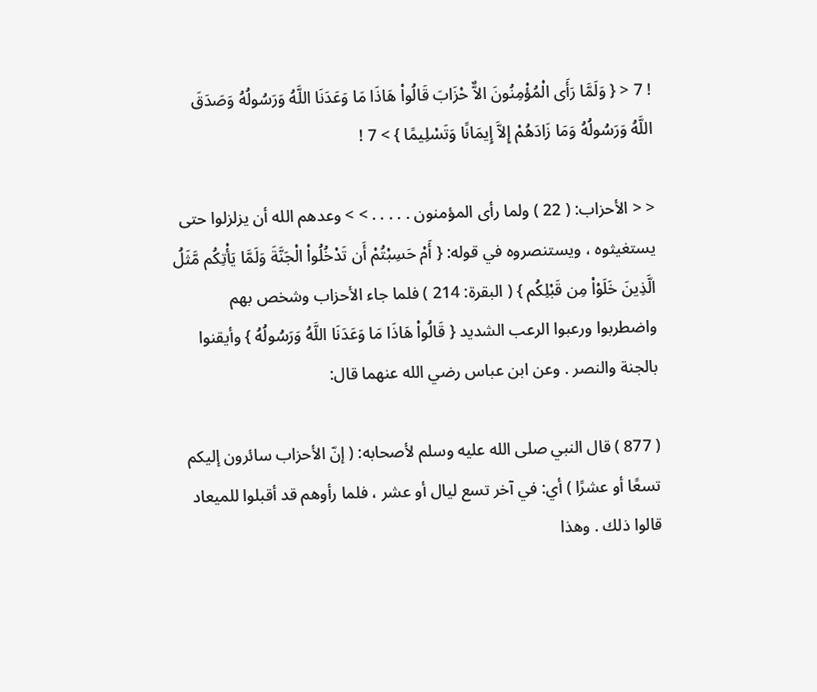! 7 < { وَلَمَّا رَأَى الْمُؤْمِنُونَ الاٌّ حْزَابَ قَالُواْ هَاذَا مَا وَعَدَنَا اللَّهُ وَرَسُولُهُ وَصَدَقَ اللَّهُ وَرَسُولُهُ وَمَا زَادَهُمْ إِلاَّ إِيمَانًا وَتَسْلِيمًا } > 7 !

< < الأحزاب: ( 22 ) ولما رأى المؤمنون . . . . . > > وعدهم الله أن يزلزلوا حتى يستغيثوه ، ويستنصروه في قوله: { أَمْ حَسِبْتُمْ أَن تَدْخُلُواْ الْجَنَّةَ وَلَمَّا يَأْتِكُم مَّثَلُ الَّذِينَ خَلَوْاْ مِن قَبْلِكُم } ( البقرة: 214 ) فلما جاء الأحزاب وشخص بهم واضطربوا ورعبوا الرعب الشديد { قَالُواْ هَاذَا مَا وَعَدَنَا اللَّهُ وَرَسُولُهُ } وأيقنوا بالجنة والنصر . وعن ابن عباس رضي الله عنهما قال:

( 877 ) قال النبي صلى الله عليه وسلم لأصحابه: ( إنّ الأحزاب سائرون إليكم تسعًا أو عشرًا ) أي: في آخر تسع ليال أو عشر ، فلما رأوهم قد أقبلوا للميعاد قالوا ذلك . وهذا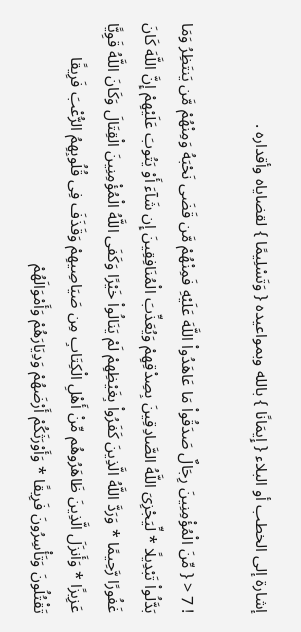إشارة إلى الخطب أو البلاء { إِيمَانًا } بالله وبمواعيده { وَتَسْلِيمًا } لقضاياه وأقداره .

! 7 < { مِّنَ الْمُؤْمِنِينَ رِجَالٌ صَدَقُواْ مَا عَاهَدُواْ اللَّهَ عَلَيْهِ فَمِنْهُمْ مَّن قَضَى نَحْبَهُ وَمِنْهُمْ مَّن يَنتَظِرُ وَمَا بَدَّلُواْ تَبْدِيلًا * لِّيَجْزِىَ اللَّهُ الصَّادِقِينَ بِصِدْقِهِمْ وَيُعَذِّبَ الْمُنَافِقِينَ إِن شَآءَ أَوْ يَتُوبَ عَلَيْهِمْ إِنَّ اللَّهَ كَانَ غَفُورًا رَّحِيمًا * وَرَدَّ اللَّهُ الَّذِينَ كَفَرُواْ بِغَيْظِهِمْ لَمْ يَنَالُواْ خَيْرًا وَكَفَى اللَّهُ الْمُؤْمِنِينَ الْقِتَالَ وَكَانَ اللَّهُ قَوِيًّا عَزِيزًا * وَأَنزَلَ الَّذِينَ ظَاهَرُوهُم مِّنْ أَهْلِ الْكِتَابِ مِن صَيَاصِيهِمْ وَقَذَفَ فِى قُلُوبِهِمُ الرُّعْبَ فَرِيقًا تَقْتُلُونَ وَتَأْسِرُونَ فَرِيقًا * وَأَوْرَثَكُمْ أَرْضَهُمْ وَدِيَارَهُمْ وَأَمْوَالَهُمْ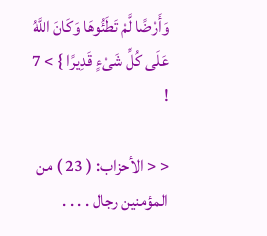وَأَرْضًا لَّمْ تَطَئُوهَا وَكَانَ اللَّهُ عَلَى كُلِّ شَىْءٍ قَدِيرًا } > 7 !

< < الأحزاب: ( 23 ) من المؤمنين رجال . . . .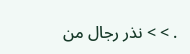. > > نذر رجال من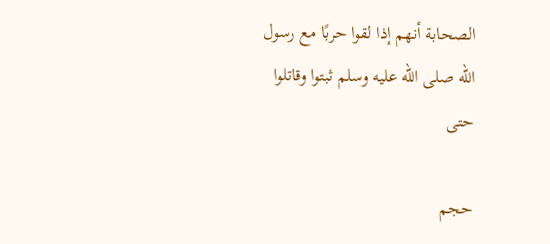الصحابة أنهم إذا لقوا حربًا مع رسول الله صلى الله عليه وسلم ثبتوا وقاتلوا حتى

حجم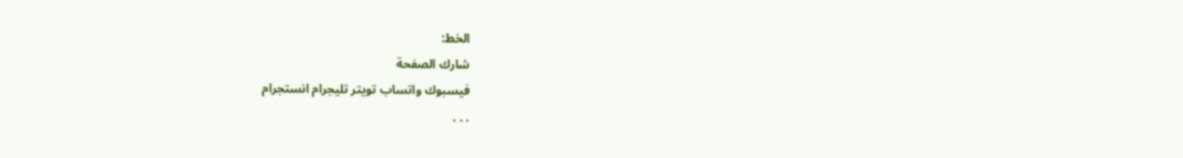الخط:
شارك الصفحة
فيسبوك واتساب تويتر تليجرام انستجرام
. . .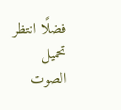فضلًا انتظر تحميل الصوت